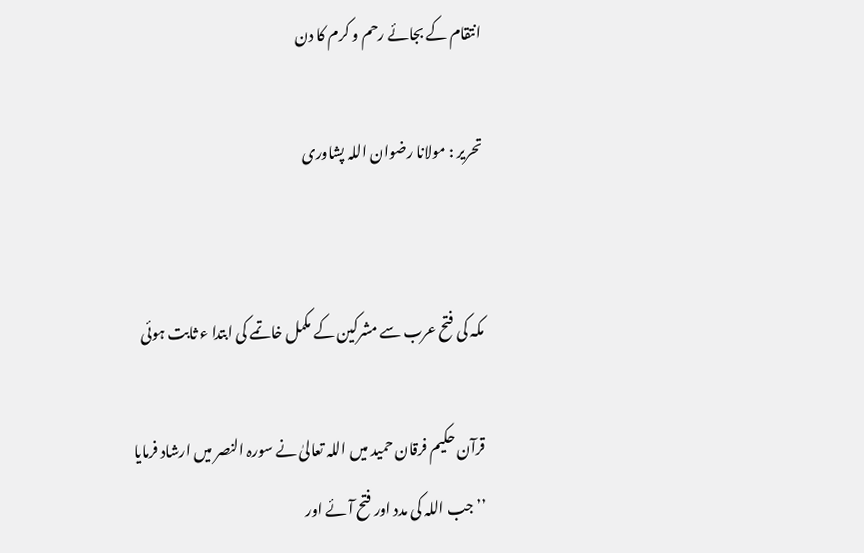انتقام کے بجائے رحم و کرم کا دن

تحریر : مولانا رضوان اللہ پشاوری


مکہ کی فتح عرب سے مشرکین کے مکمل خاتمے کی ابتدا ء ثابت ہوئی

قرآن حکیم فرقان حمید میں اللہ تعالیٰ نے سورہ النصر میں ارشاد فرمایا ’’جب اللہ کی مدد اور فتح آئے اور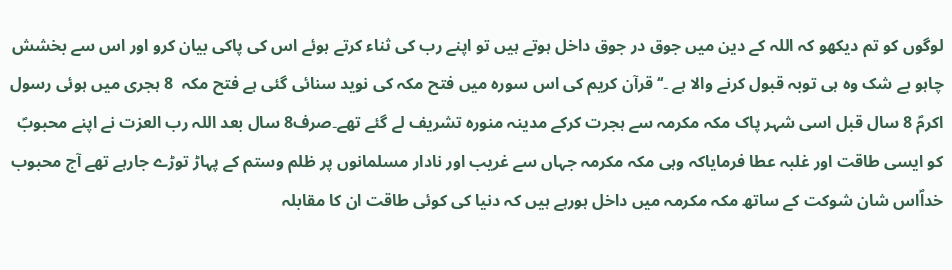لوگوں کو تم دیکھو کہ اللہ کے دین میں جوق در جوق داخل ہوتے ہیں تو اپنے رب کی ثناء کرتے ہوئے اس کی پاکی بیان کرو اور اس سے بخشش چاہو بے شک وہ ہی توبہ قبول کرنے والا ہے ۔‘‘قرآن کریم کی اس سورہ میں فتح مکہ کی نوید سنائی گئی ہے فتح مکہ  8 ہجری میں ہوئی رسول اکرمؐ 8 سال قبل اسی شہر پاک مکہ مکرمہ سے ہجرت کرکے مدینہ منورہ تشریف لے گئے تھے۔صرف8 سال بعد اللہ رب العزت نے اپنے محبوبؐ کو ایسی طاقت اور غلبہ عطا فرمایاکہ وہی مکہ مکرمہ جہاں سے غریب اور نادار مسلمانوں پر ظلم وستم کے پہاڑ توڑے جارہے تھے آج محبوب خداؐاس شان شوکت کے ساتھ مکہ مکرمہ میں داخل ہورہے ہیں کہ دنیا کی کوئی طاقت ان کا مقابلہ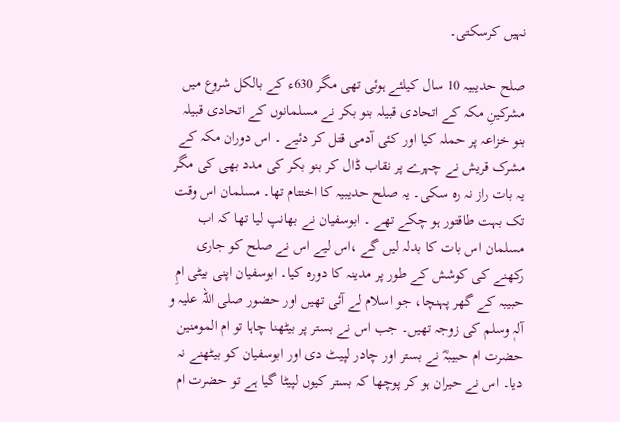نہیں کرسکتی۔

صلح حدیبیہ 10 سال کیلئے ہوئی تھی مگر 630ء کے بالکل شروع میں مشرکینِ مکہ کے اتحادی قبیلہ بنو بکر نے مسلمانوں کے اتحادی قبیلہ بنو خزاعہ پر حملہ کیا اور کئی آدمی قتل کر دئیے ۔ اس دوران مکہ کے مشرک قریش نے چہرے پر نقاب ڈال کر بنو بکر کی مدد بھی کی مگر یہ بات راز نہ رہ سکی۔ یہ صلح حدیبیہ کا اختتام تھا۔ مسلمان اس وقت تک بہت طاقتور ہو چکے تھے ۔ ابوسفیان نے بھانپ لیا تھا کہ اب مسلمان اس بات کا بدلہ لیں گے ،اس لیے اس نے صلح کو جاری رکھنے کی کوشش کے طور پر مدینہ کا دورہ کیا۔ ابوسفیان اپنی بیٹی امِ حبیبہ کے گھر پہنچا، جو اسلام لے آئی تھیں اور حضور صلی اللہ علیہ و آلہٖ وسلم کی زوجہ تھیں۔ جب اس نے بستر پر بیٹھنا چاہا تو ام المومنین حضرت ام حبیبہؓ نے بستر اور چادر لپیٹ دی اور ابوسفیان کو بیٹھنے نہ دیا۔ اس نے حیران ہو کر پوچھا کہ بستر کیوں لپیٹا گیا ہے تو حضرت ام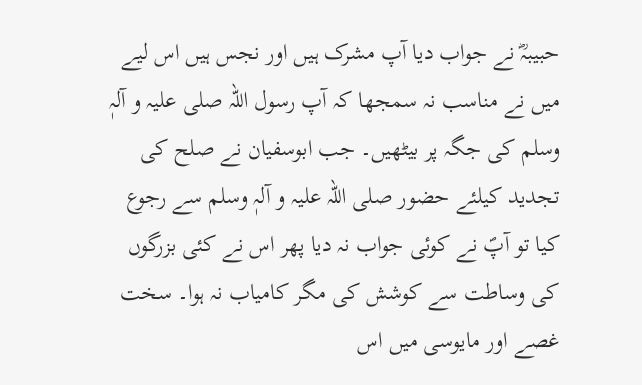حبیبہؓ نے جواب دیا آپ مشرک ہیں اور نجس ہیں اس لیے میں نے مناسب نہ سمجھا کہ آپ رسول اللہ صلی علیہ و آلہٖ وسلم کی جگہ پر بیٹھیں۔ جب ابوسفیان نے صلح کی تجدید کیلئے حضور صلی اللہ علیہ و آلہٖ وسلم سے رجوع کیا تو آپؐ نے کوئی جواب نہ دیا پھر اس نے کئی بزرگوں کی وساطت سے کوشش کی مگر کامیاب نہ ہوا۔ سخت غصے اور مایوسی میں اس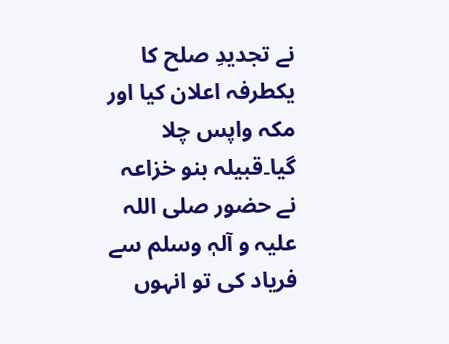نے تجدیدِ صلح کا یکطرفہ اعلان کیا اور مکہ واپس چلا گیا۔قبیلہ بنو خزاعہ نے حضور صلی اللہ علیہ و آلہٖ وسلم سے فریاد کی تو انہوں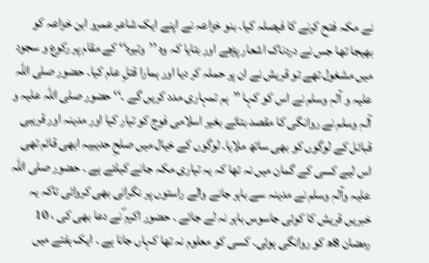نے مکہ فتح کرنے کا فیصلہ کیا۔ بنو خزاعہ نے اپنے ایک شاعر عمرو ابن خزاعہ کو بھیجا تھا جس نے دردناک اشعار پڑھے اور بتایا کہ وہ ’’وتیرہ‘‘ کے مقام پر رکوع و سجود میں مشغول تھے تو قریش نے ان پر حملہ کر دیا اور ہمارا قتلِ عام کیا۔ حضور صلی اللہ علیہ و آلہٖ وسلم نے اس کو کہا ’’ہم تمہاری مدد کریں گے ۔‘‘ حضور صلی اللہ علیہ و آلہٖ وسلم نے روانگی کا مقصد بتائے بغیر اسلامی فوج کو تیار کیا اور مدینہ اور قریبی قبائل کے لوگوں کو بھی ساتھ ملایا۔ لوگوں کے خیال میں صلحِ حدیبیہ ابھی قائم تھی اس لیے کسی کے گمان میں نہ تھا کہ یہ تیاری مکہ جانے کیلئے ہے ۔ حضور صلی اللہ علیہ وآلہٖ وسلم نے مدینہ سے باہر جانے والے راستوں پر نگرانی بھی کروائی تاکہ یہ خبریں قریش کا کوئی جاسوس باہر نہ لے جائے ۔ حضور اکرم ؐنے دعا بھی کی ، 10 رمضان 8ھ کو روانگی ہوئی۔ کسی کو معلوم نہ تھا کہاں جانا ہے ۔ ایک ہفتے میں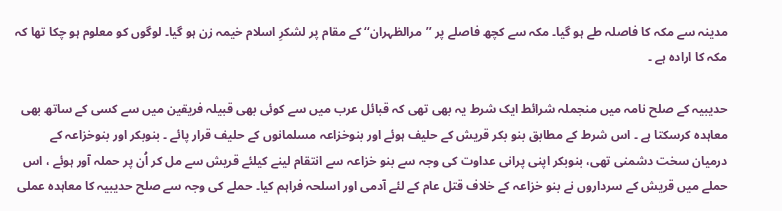مدینہ سے مکہ کا فاصلہ طے ہو گیا۔ مکہ سے کچھ فاصلے پر ’’مرالظہران‘‘ کے مقام پر لشکرِ اسلام خیمہ زن ہو گیا۔ لوگوں کو معلوم ہو چکا تھا کہ مکہ کا ارادہ ہے ۔

حدیبیہ کے صلح نامہ میں منجملہ شرائط ایک شرط یہ بھی تھی کہ قبائل عرب میں سے کوئی بھی قبیلہ فریقین میں سے کسی کے ساتھ بھی معاہدہ کرسکتا ہے ۔ اس شرط کے مطابق بنو بکر قریش کے حلیف ہوئے اور بنوخزاعہ مسلمانوں کے حلیف قرار پائے ۔ بنوبکر اور بنوخزاعہ کے درمیان سخت دشمنی تھی، بنوبکر اپنی پرانی عداوت کی وجہ سے بنو خزاعہ سے انتقام لینے کیلئے قریش سے مل کر اُن پر حملہ آور ہوئے ، اس حملے میں قریش کے سرداروں نے بنو خزاعہ کے خلاف قتل عام کے لئے آدمی اور اسلحہ فراہم کیا۔ حملے کی وجہ سے صلح حدیبیہ کا معاہدہ عملی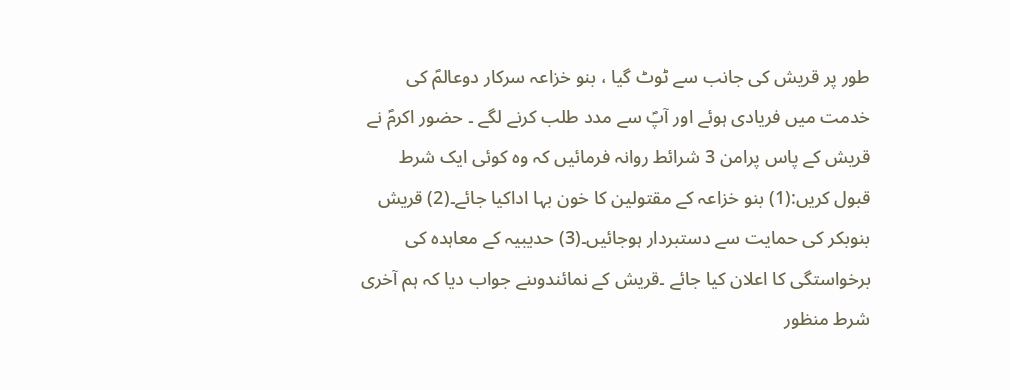طور پر قریش کی جانب سے ٹوٹ گیا ، بنو خزاعہ سرکار دوعالمؐ کی خدمت میں فریادی ہوئے اور آپؐ سے مدد طلب کرنے لگے ۔ حضور اکرمؐ نے قریش کے پاس پرامن 3 شرائط روانہ فرمائیں کہ وہ کوئی ایک شرط قبول کریں:(1) بنو خزاعہ کے مقتولین کا خون بہا اداکیا جائے۔(2) قریش بنوبکر کی حمایت سے دستبردار ہوجائیں۔(3) حدیبیہ کے معاہدہ کی برخواستگی کا اعلان کیا جائے ۔قریش کے نمائندوںنے جواب دیا کہ ہم آخری شرط منظور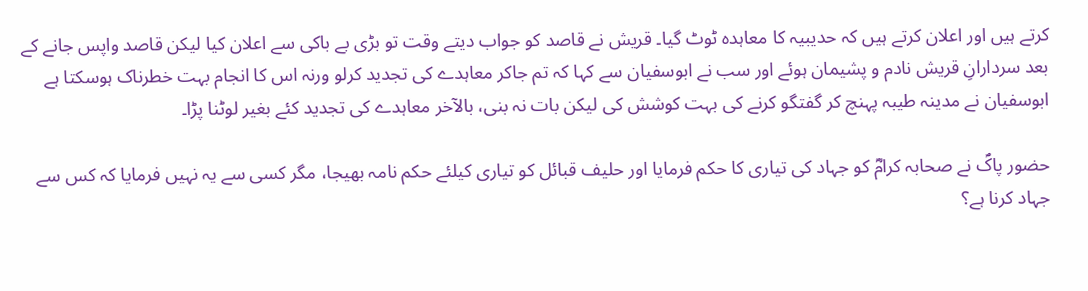کرتے ہیں اور اعلان کرتے ہیں کہ حدیبیہ کا معاہدہ ٹوٹ گیا۔ قریش نے قاصد کو جواب دیتے وقت تو بڑی بے باکی سے اعلان کیا لیکن قاصد واپس جانے کے بعد سردارانِ قریش نادم و پشیمان ہوئے اور سب نے ابوسفیان سے کہا کہ تم جاکر معاہدے کی تجدید کرلو ورنہ اس کا انجام بہت خطرناک ہوسکتا ہے ابوسفیان نے مدینہ طیبہ پہنچ کر گفتگو کرنے کی بہت کوشش کی لیکن بات نہ بنی، بالآخر معاہدے کی تجدید کئے بغیر لوٹنا پڑا۔

حضور پاکؐ نے صحابہ کرامؓ کو جہاد کی تیاری کا حکم فرمایا اور حلیف قبائل کو تیاری کیلئے حکم نامہ بھیجا، مگر کسی سے یہ نہیں فرمایا کہ کس سے جہاد کرنا ہے؟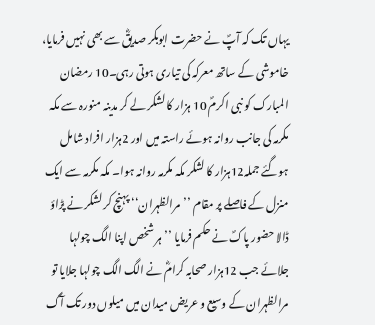یہاں تک کہ آپؐ نے حضرت ابوبکر صدیقؓ سے بھی نہیں فرمایا، خاموشی کے ساتھ معرکہ کی تیاری ہوتی رہی۔10 رمضان المبارک کو نبی اکرمؐ 10 ہزار کا لشکر لے کر مدینہ منورہ سے مکہ مکرمہ کی جانب روانہ ہوئے راستہ میں اور 2ہزار افراد شامل ہوگئے جملہ12ہزار کا لشکر مکہ مکرمہ روانہ ہوا۔ مکہ مکرمہ سے ایک منزل کے فاصلے پر مقام ’’مرالظہران‘‘ پہنچ کر لشکر نے پڑاؤ ڈالا حضور پاکؐ نے حکم فرمایا ’’ ہر شخص اپنا الگ چولہا جلائے جب 12ہزار صحابہ کرامؓ نے الگ الگ چولہا جلایا تو مرالظہران کے وسیع و عریض میدان میں میلوں دور تک آگ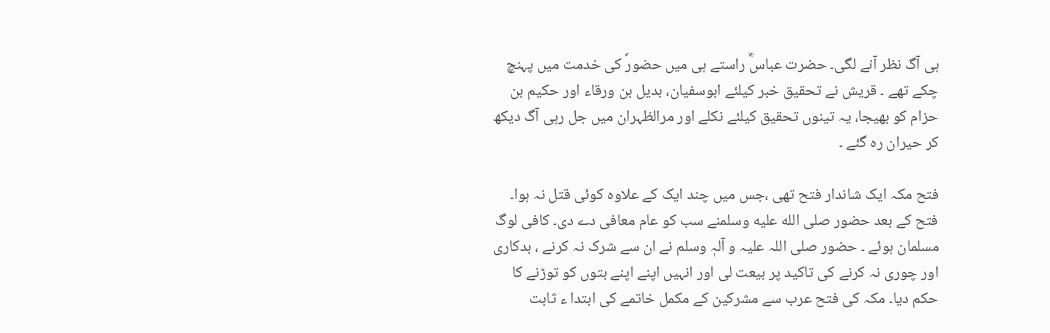ہی آگ نظر آنے لگی۔ حضرت عباسؓ راستے ہی میں حضورؐ کی خدمت میں پہنچ چکے تھے ۔ قریش نے تحقیق خبر کیلئے ابوسفیان، بدیل بن ورقاء اور حکیم بن حزام کو بھیجا، یہ تینوں تحقیق کیلئے نکلے اور مرالظہران میں جل رہی آگ دیکھ کر حیران رہ گئے ۔

فتح مکہ ایک شاندار فتح تھی ،جس میں چند ایک کے علاوہ کوئی قتل نہ ہوا۔ فتح کے بعد حضور صلى الله عليه وسلمنے سب کو عام معافی دے دی۔ کافی لوگ مسلمان ہوئے ۔ حضور صلی اللہ علیہ و آلہٖ وسلم نے ان سے شرک نہ کرنے ، بدکاری اور چوری نہ کرنے کی تاکید پر بیعت لی اور انہیں اپنے اپنے بتوں کو توڑنے کا حکم دیا۔ مکہ کی فتح عرب سے مشرکین کے مکمل خاتمے کی ابتدا ء ثابت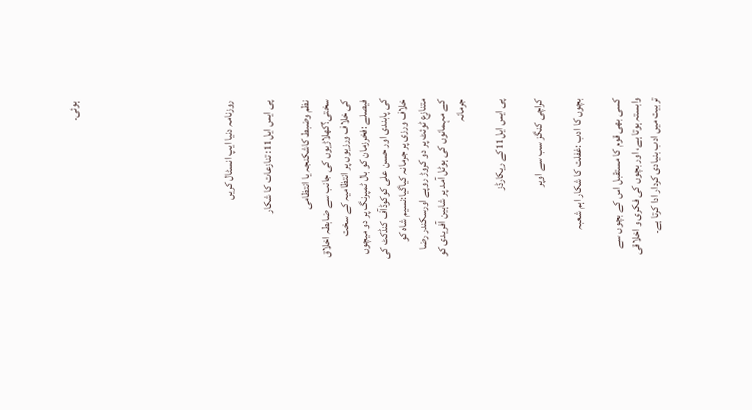ہوئی۔







روزنامہ دنیا ایپ انسٹال کریں

پی ایس ایل11: تنازعات کا شکار

نظم وضبط کاشکنجہ یا انتظامی سختی؟کھلاڑیوں کی جانب سے ضابطہ اخلاق کی خلاف ورزیوں پر انتظامیہ کے سخت فیصلے :فخرزمان کو بال ٹمپرنگ پر دو میچوں کی پابندی اور حسن علی کوکوڈآف کنڈکٹ کی خلاف ورزی پر جرمانہ کیاگیا:نسیم شاہ کو متنازع ٹوئٹ پر دو کروڑ روپے اورسکندر رضا کے مہمانوں کی ہوٹل آمد پر شاہین آفریدی کو جرمانہ

پی ایس ایل11کے ریکارڈز

کراچی کنگز سب سے اوپر

بچوں کا ادب :غفلت کا شکار اہم شعبہ

کسی بھی قوم کا مستقبل اس کے بچوں سے وابستہ ہوتا ہے، اور بچوں کی فکری و اخلاقی تربیت میں ادب بنیادی کردار ادا کرتا ہے۔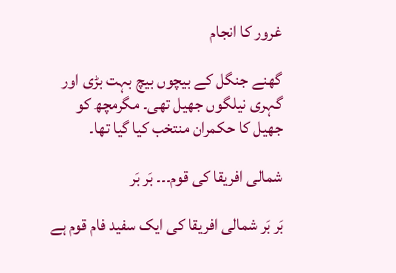غرور کا انجام

گھنے جنگل کے بیچوں بیچ بہت بڑی اور گہری نیلگوں جھیل تھی۔ مگرمچھ کو جھیل کا حکمران منتخب کیا گیا تھا۔

شمالی افریقا کی قوم۔۔۔ بَر بَر

بَر بَر شمالی افریقا کی ایک سفید فام قوم ہے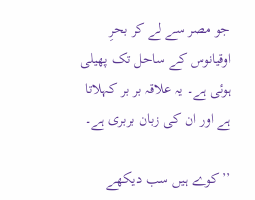جو مصر سے لے کر بحرِ اوقیانوس کے ساحل تک پھیلی ہوئی ہے۔ یہ علاقہ بر بر کہلاتا ہے اور ان کی زبان بربری ہے۔

’’کوے ہیں سب دیکھے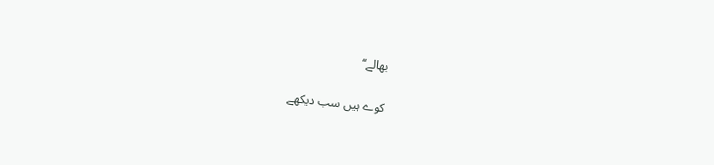بھالے‘‘

کوے ہیں سب دیکھے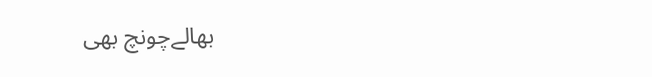بھالےچونچ بھی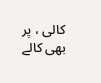کالی ، پر بھی کالے